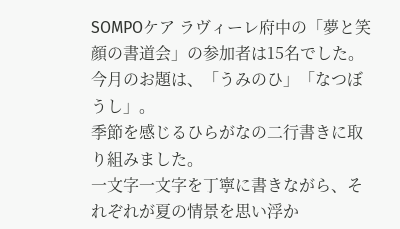SOMPOケア ラヴィーレ府中の「夢と笑顔の書道会」の参加者は15名でした。
今月のお題は、「うみのひ」「なつぼうし」。
季節を感じるひらがなの二行書きに取り組みました。
一文字一文字を丁寧に書きながら、それぞれが夏の情景を思い浮か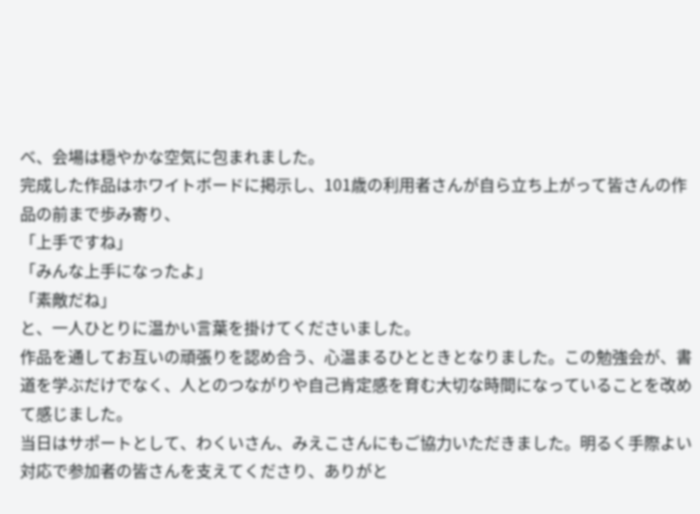べ、会場は穏やかな空気に包まれました。
完成した作品はホワイトボードに掲示し、101歳の利用者さんが自ら立ち上がって皆さんの作品の前まで歩み寄り、
「上手ですね」
「みんな上手になったよ」
「素敵だね」
と、一人ひとりに温かい言葉を掛けてくださいました。
作品を通してお互いの頑張りを認め合う、心温まるひとときとなりました。この勉強会が、書道を学ぶだけでなく、人とのつながりや自己肯定感を育む大切な時間になっていることを改めて感じました。
当日はサポートとして、わくいさん、みえこさんにもご協力いただきました。明るく手際よい対応で参加者の皆さんを支えてくださり、ありがと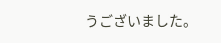うございました。